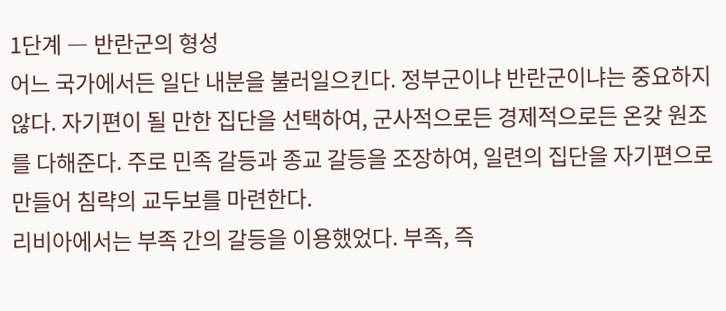1단계 ― 반란군의 형성
어느 국가에서든 일단 내분을 불러일으킨다. 정부군이냐 반란군이냐는 중요하지 않다. 자기편이 될 만한 집단을 선택하여, 군사적으로든 경제적으로든 온갖 원조를 다해준다. 주로 민족 갈등과 종교 갈등을 조장하여, 일련의 집단을 자기편으로 만들어 침략의 교두보를 마련한다.
리비아에서는 부족 간의 갈등을 이용했었다. 부족, 즉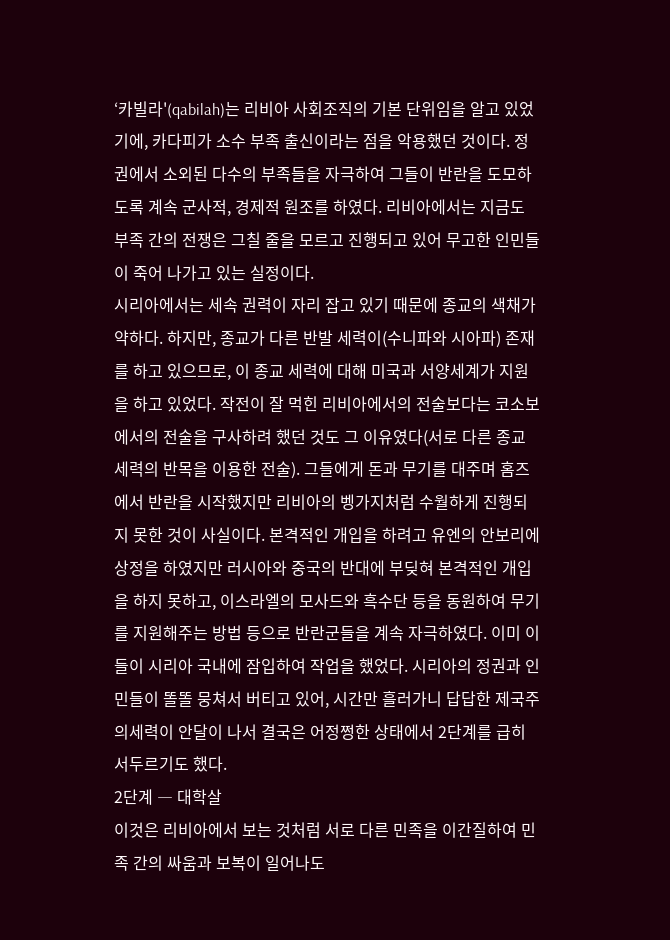‘카빌라'(qabilah)는 리비아 사회조직의 기본 단위임을 알고 있었기에, 카다피가 소수 부족 출신이라는 점을 악용했던 것이다. 정권에서 소외된 다수의 부족들을 자극하여 그들이 반란을 도모하도록 계속 군사적, 경제적 원조를 하였다. 리비아에서는 지금도 부족 간의 전쟁은 그칠 줄을 모르고 진행되고 있어 무고한 인민들이 죽어 나가고 있는 실정이다.
시리아에서는 세속 권력이 자리 잡고 있기 때문에 종교의 색채가 약하다. 하지만, 종교가 다른 반발 세력이(수니파와 시아파) 존재를 하고 있으므로, 이 종교 세력에 대해 미국과 서양세계가 지원을 하고 있었다. 작전이 잘 먹힌 리비아에서의 전술보다는 코소보에서의 전술을 구사하려 했던 것도 그 이유였다(서로 다른 종교 세력의 반목을 이용한 전술). 그들에게 돈과 무기를 대주며 홈즈에서 반란을 시작했지만 리비아의 벵가지처럼 수월하게 진행되지 못한 것이 사실이다. 본격적인 개입을 하려고 유엔의 안보리에 상정을 하였지만 러시아와 중국의 반대에 부딪혀 본격적인 개입을 하지 못하고, 이스라엘의 모사드와 흑수단 등을 동원하여 무기를 지원해주는 방법 등으로 반란군들을 계속 자극하였다. 이미 이들이 시리아 국내에 잠입하여 작업을 했었다. 시리아의 정권과 인민들이 똘똘 뭉쳐서 버티고 있어, 시간만 흘러가니 답답한 제국주의세력이 안달이 나서 결국은 어정쩡한 상태에서 2단계를 급히 서두르기도 했다.
2단계 ― 대학살
이것은 리비아에서 보는 것처럼 서로 다른 민족을 이간질하여 민족 간의 싸움과 보복이 일어나도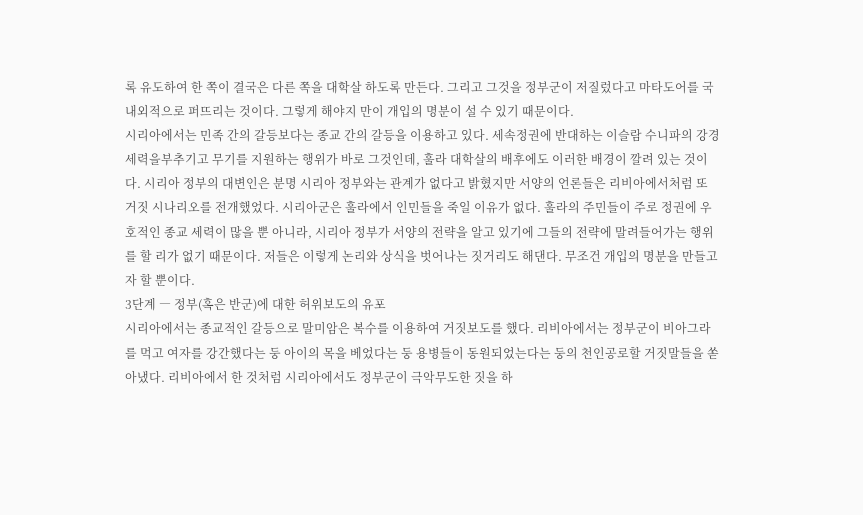록 유도하여 한 쪽이 결국은 다른 쪽을 대학살 하도록 만든다. 그리고 그것을 정부군이 저질렀다고 마타도어를 국내외적으로 퍼뜨리는 것이다. 그렇게 해야지 만이 개입의 명분이 설 수 있기 때문이다.
시리아에서는 민족 간의 갈등보다는 종교 간의 갈등을 이용하고 있다. 세속정권에 반대하는 이슬람 수니파의 강경세력을부추기고 무기를 지원하는 행위가 바로 그것인데, 훌라 대학살의 배후에도 이러한 배경이 깔려 있는 것이다. 시리아 정부의 대변인은 분명 시리아 정부와는 관계가 없다고 밝혔지만 서양의 언론들은 리비아에서처럼 또 거짓 시나리오를 전개했었다. 시리아군은 훌라에서 인민들을 죽일 이유가 없다. 훌라의 주민들이 주로 정권에 우호적인 종교 세력이 많을 뿐 아니라, 시리아 정부가 서양의 전략을 알고 있기에 그들의 전략에 말려들어가는 행위를 할 리가 없기 때문이다. 저들은 이렇게 논리와 상식을 벗어나는 짓거리도 해댄다. 무조건 개입의 명분을 만들고자 할 뿐이다.
3단계 ― 정부(혹은 반군)에 대한 허위보도의 유포
시리아에서는 종교적인 갈등으로 말미암은 복수를 이용하여 거짓보도를 했다. 리비아에서는 정부군이 비아그라를 먹고 여자를 강간했다는 둥 아이의 목을 베었다는 둥 용병들이 동원되었는다는 둥의 천인공로할 거짓말들을 쏟아냈다. 리비아에서 한 것처럼 시리아에서도 정부군이 극악무도한 짓을 하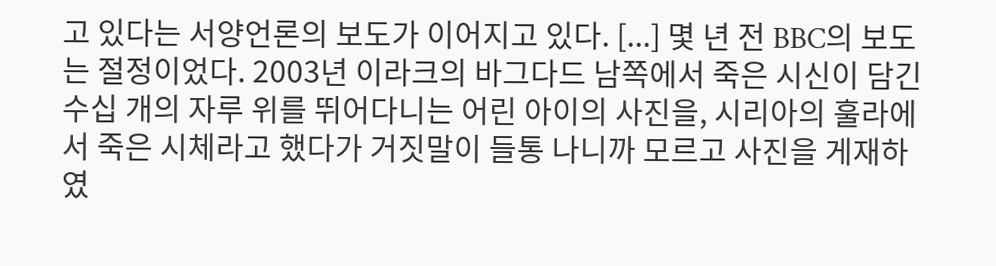고 있다는 서양언론의 보도가 이어지고 있다. [...] 몇 년 전 BBC의 보도는 절정이었다. 2003년 이라크의 바그다드 남쪽에서 죽은 시신이 담긴 수십 개의 자루 위를 뛰어다니는 어린 아이의 사진을, 시리아의 훌라에서 죽은 시체라고 했다가 거짓말이 들통 나니까 모르고 사진을 게재하였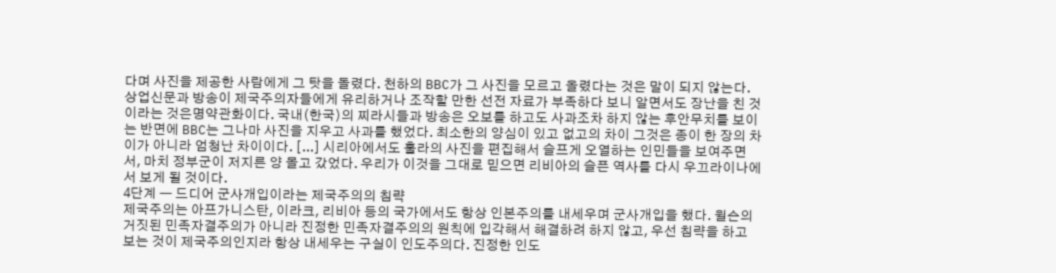다며 사진을 제공한 사람에게 그 탓을 돌렸다. 천하의 BBC가 그 사진을 모르고 올렸다는 것은 말이 되지 않는다. 상업신문과 방송이 제국주의자들에게 유리하거나 조작할 만한 선전 자료가 부족하다 보니 알면서도 장난을 친 것이라는 것은명약관화이다. 국내(한국)의 찌라시들과 방송은 오보를 하고도 사과조차 하지 않는 후안무치를 보이는 반면에 BBC는 그나마 사진을 지우고 사과를 했었다. 최소한의 양심이 있고 없고의 차이 그것은 종이 한 장의 차이가 아니라 엄청난 차이이다. [...] 시리아에서도 훌라의 사진을 편집해서 슬프게 오열하는 인민들을 보여주면서, 마치 정부군이 저지른 양 몰고 갔었다. 우리가 이것을 그대로 믿으면 리비아의 슬픈 역사를 다시 우끄라이나에서 보게 될 것이다.
4단계 ― 드디어 군사개입이라는 제국주의의 침략
제국주의는 아프가니스탄, 이라크, 리비아 등의 국가에서도 항상 인본주의를 내세우며 군사개입을 했다. 윌슨의 거짓된 민족자결주의가 아니라 진정한 민족자결주의의 원칙에 입각해서 해결하려 하지 않고, 우선 침략을 하고 보는 것이 제국주의인지라 항상 내세우는 구실이 인도주의다. 진정한 인도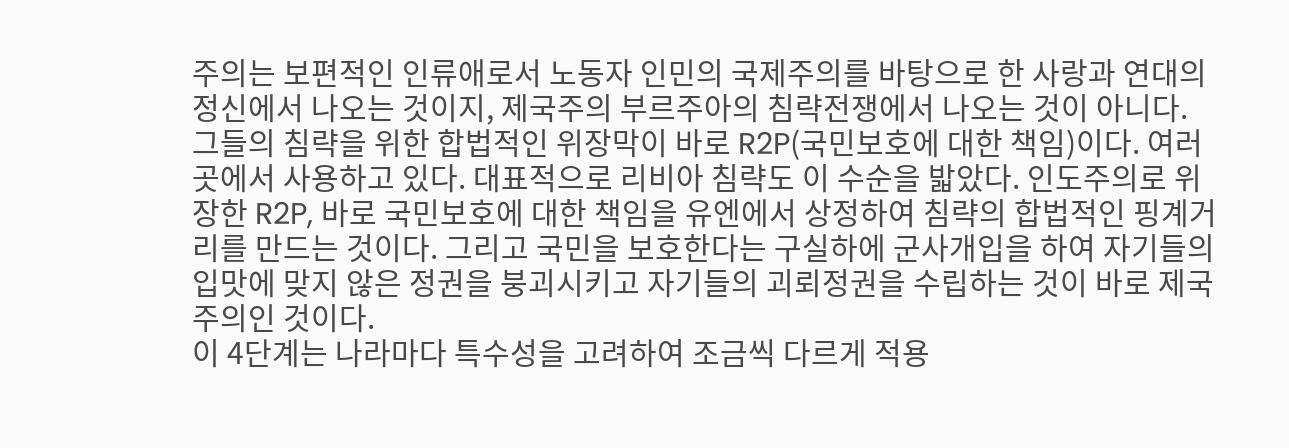주의는 보편적인 인류애로서 노동자 인민의 국제주의를 바탕으로 한 사랑과 연대의 정신에서 나오는 것이지, 제국주의 부르주아의 침략전쟁에서 나오는 것이 아니다. 그들의 침략을 위한 합법적인 위장막이 바로 R2P(국민보호에 대한 책임)이다. 여러 곳에서 사용하고 있다. 대표적으로 리비아 침략도 이 수순을 밟았다. 인도주의로 위장한 R2P, 바로 국민보호에 대한 책임을 유엔에서 상정하여 침략의 합법적인 핑계거리를 만드는 것이다. 그리고 국민을 보호한다는 구실하에 군사개입을 하여 자기들의 입맛에 맞지 않은 정권을 붕괴시키고 자기들의 괴뢰정권을 수립하는 것이 바로 제국주의인 것이다.
이 4단계는 나라마다 특수성을 고려하여 조금씩 다르게 적용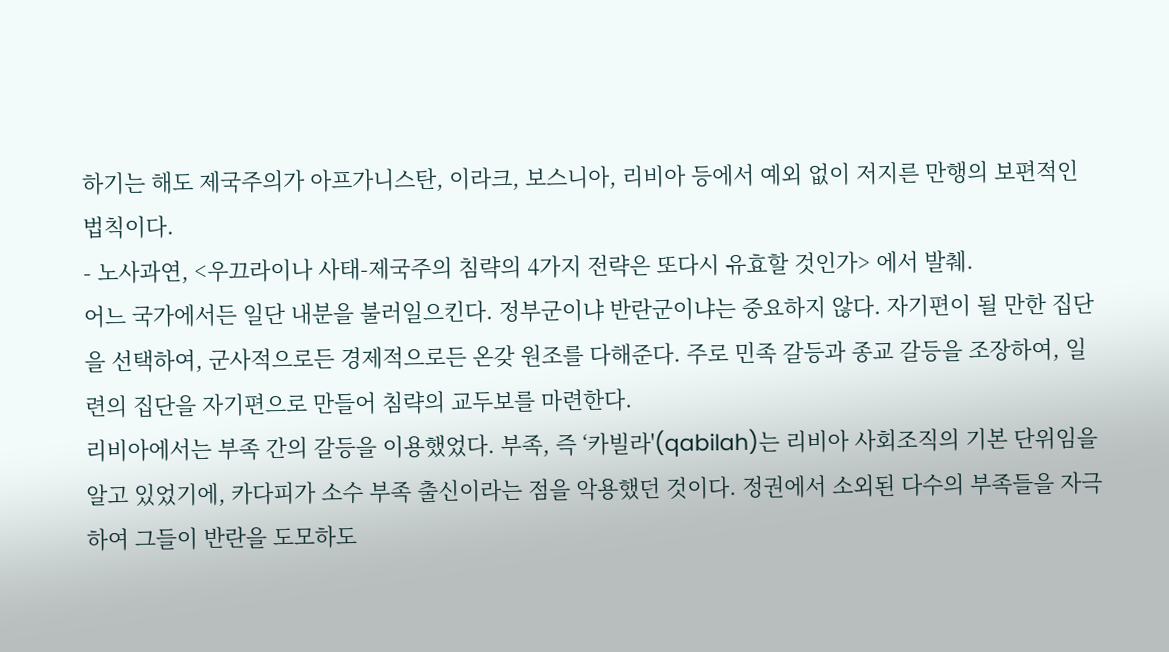하기는 해도 제국주의가 아프가니스탄, 이라크, 보스니아, 리비아 등에서 예외 없이 저지른 만행의 보편적인 법칙이다.
- 노사과연, <우끄라이나 사태-제국주의 침략의 4가지 전략은 또다시 유효할 것인가> 에서 발췌.
어느 국가에서든 일단 내분을 불러일으킨다. 정부군이냐 반란군이냐는 중요하지 않다. 자기편이 될 만한 집단을 선택하여, 군사적으로든 경제적으로든 온갖 원조를 다해준다. 주로 민족 갈등과 종교 갈등을 조장하여, 일련의 집단을 자기편으로 만들어 침략의 교두보를 마련한다.
리비아에서는 부족 간의 갈등을 이용했었다. 부족, 즉 ‘카빌라'(qabilah)는 리비아 사회조직의 기본 단위임을 알고 있었기에, 카다피가 소수 부족 출신이라는 점을 악용했던 것이다. 정권에서 소외된 다수의 부족들을 자극하여 그들이 반란을 도모하도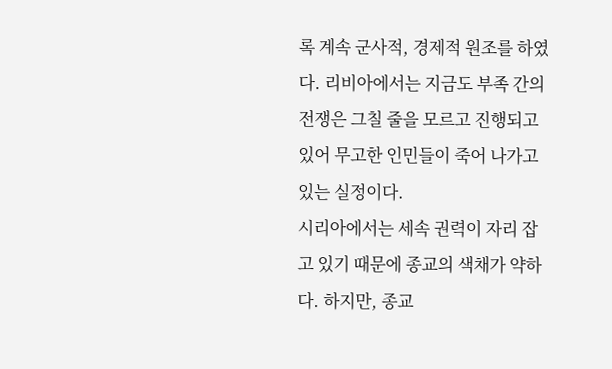록 계속 군사적, 경제적 원조를 하였다. 리비아에서는 지금도 부족 간의 전쟁은 그칠 줄을 모르고 진행되고 있어 무고한 인민들이 죽어 나가고 있는 실정이다.
시리아에서는 세속 권력이 자리 잡고 있기 때문에 종교의 색채가 약하다. 하지만, 종교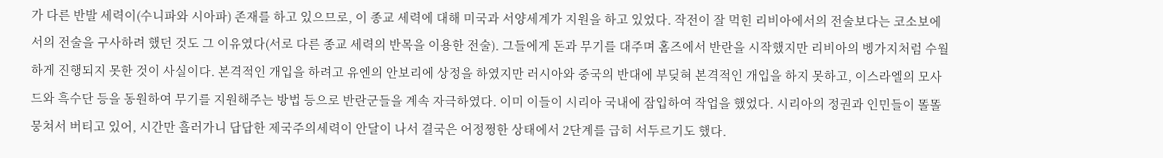가 다른 반발 세력이(수니파와 시아파) 존재를 하고 있으므로, 이 종교 세력에 대해 미국과 서양세계가 지원을 하고 있었다. 작전이 잘 먹힌 리비아에서의 전술보다는 코소보에서의 전술을 구사하려 했던 것도 그 이유였다(서로 다른 종교 세력의 반목을 이용한 전술). 그들에게 돈과 무기를 대주며 홈즈에서 반란을 시작했지만 리비아의 벵가지처럼 수월하게 진행되지 못한 것이 사실이다. 본격적인 개입을 하려고 유엔의 안보리에 상정을 하였지만 러시아와 중국의 반대에 부딪혀 본격적인 개입을 하지 못하고, 이스라엘의 모사드와 흑수단 등을 동원하여 무기를 지원해주는 방법 등으로 반란군들을 계속 자극하였다. 이미 이들이 시리아 국내에 잠입하여 작업을 했었다. 시리아의 정권과 인민들이 똘똘 뭉쳐서 버티고 있어, 시간만 흘러가니 답답한 제국주의세력이 안달이 나서 결국은 어정쩡한 상태에서 2단계를 급히 서두르기도 했다.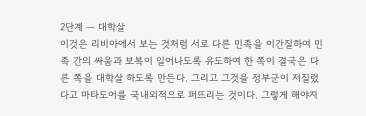2단계 ― 대학살
이것은 리비아에서 보는 것처럼 서로 다른 민족을 이간질하여 민족 간의 싸움과 보복이 일어나도록 유도하여 한 쪽이 결국은 다른 쪽을 대학살 하도록 만든다. 그리고 그것을 정부군이 저질렀다고 마타도어를 국내외적으로 퍼뜨리는 것이다. 그렇게 해야지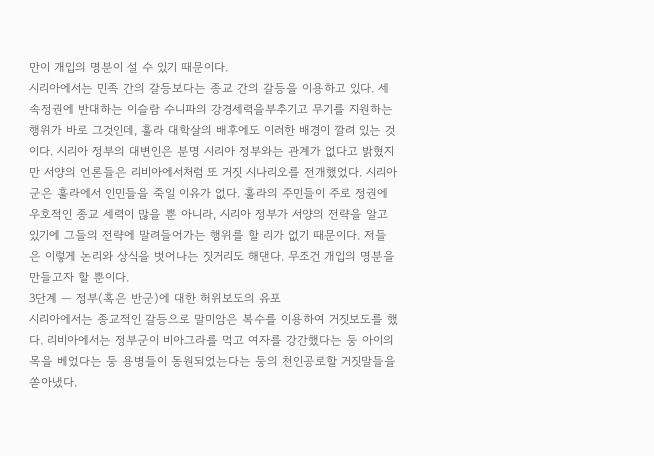만이 개입의 명분이 설 수 있기 때문이다.
시리아에서는 민족 간의 갈등보다는 종교 간의 갈등을 이용하고 있다. 세속정권에 반대하는 이슬람 수니파의 강경세력을부추기고 무기를 지원하는 행위가 바로 그것인데, 훌라 대학살의 배후에도 이러한 배경이 깔려 있는 것이다. 시리아 정부의 대변인은 분명 시리아 정부와는 관계가 없다고 밝혔지만 서양의 언론들은 리비아에서처럼 또 거짓 시나리오를 전개했었다. 시리아군은 훌라에서 인민들을 죽일 이유가 없다. 훌라의 주민들이 주로 정권에 우호적인 종교 세력이 많을 뿐 아니라, 시리아 정부가 서양의 전략을 알고 있기에 그들의 전략에 말려들어가는 행위를 할 리가 없기 때문이다. 저들은 이렇게 논리와 상식을 벗어나는 짓거리도 해댄다. 무조건 개입의 명분을 만들고자 할 뿐이다.
3단계 ― 정부(혹은 반군)에 대한 허위보도의 유포
시리아에서는 종교적인 갈등으로 말미암은 복수를 이용하여 거짓보도를 했다. 리비아에서는 정부군이 비아그라를 먹고 여자를 강간했다는 둥 아이의 목을 베었다는 둥 용병들이 동원되었는다는 둥의 천인공로할 거짓말들을 쏟아냈다.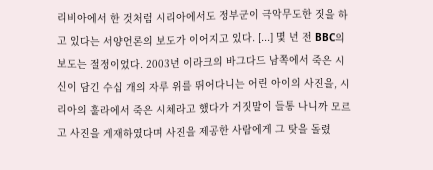리비아에서 한 것처럼 시리아에서도 정부군이 극악무도한 짓을 하고 있다는 서양언론의 보도가 이어지고 있다. [...] 몇 년 전 BBC의 보도는 절정이었다. 2003년 이라크의 바그다드 남쪽에서 죽은 시신이 담긴 수십 개의 자루 위를 뛰어다니는 어린 아이의 사진을, 시리아의 훌라에서 죽은 시체라고 했다가 거짓말이 들통 나니까 모르고 사진을 게재하였다며 사진을 제공한 사람에게 그 탓을 돌렸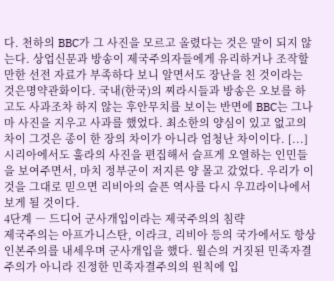다. 천하의 BBC가 그 사진을 모르고 올렸다는 것은 말이 되지 않는다. 상업신문과 방송이 제국주의자들에게 유리하거나 조작할 만한 선전 자료가 부족하다 보니 알면서도 장난을 친 것이라는 것은명약관화이다. 국내(한국)의 찌라시들과 방송은 오보를 하고도 사과조차 하지 않는 후안무치를 보이는 반면에 BBC는 그나마 사진을 지우고 사과를 했었다. 최소한의 양심이 있고 없고의 차이 그것은 종이 한 장의 차이가 아니라 엄청난 차이이다. [...] 시리아에서도 훌라의 사진을 편집해서 슬프게 오열하는 인민들을 보여주면서, 마치 정부군이 저지른 양 몰고 갔었다. 우리가 이것을 그대로 믿으면 리비아의 슬픈 역사를 다시 우끄라이나에서 보게 될 것이다.
4단계 ― 드디어 군사개입이라는 제국주의의 침략
제국주의는 아프가니스탄, 이라크, 리비아 등의 국가에서도 항상 인본주의를 내세우며 군사개입을 했다. 윌슨의 거짓된 민족자결주의가 아니라 진정한 민족자결주의의 원칙에 입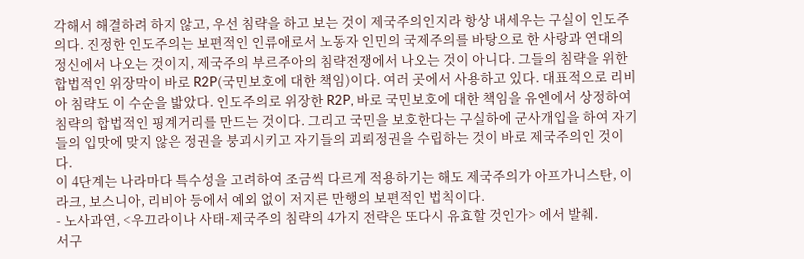각해서 해결하려 하지 않고, 우선 침략을 하고 보는 것이 제국주의인지라 항상 내세우는 구실이 인도주의다. 진정한 인도주의는 보편적인 인류애로서 노동자 인민의 국제주의를 바탕으로 한 사랑과 연대의 정신에서 나오는 것이지, 제국주의 부르주아의 침략전쟁에서 나오는 것이 아니다. 그들의 침략을 위한 합법적인 위장막이 바로 R2P(국민보호에 대한 책임)이다. 여러 곳에서 사용하고 있다. 대표적으로 리비아 침략도 이 수순을 밟았다. 인도주의로 위장한 R2P, 바로 국민보호에 대한 책임을 유엔에서 상정하여 침략의 합법적인 핑계거리를 만드는 것이다. 그리고 국민을 보호한다는 구실하에 군사개입을 하여 자기들의 입맛에 맞지 않은 정권을 붕괴시키고 자기들의 괴뢰정권을 수립하는 것이 바로 제국주의인 것이다.
이 4단계는 나라마다 특수성을 고려하여 조금씩 다르게 적용하기는 해도 제국주의가 아프가니스탄, 이라크, 보스니아, 리비아 등에서 예외 없이 저지른 만행의 보편적인 법칙이다.
- 노사과연, <우끄라이나 사태-제국주의 침략의 4가지 전략은 또다시 유효할 것인가> 에서 발췌.
서구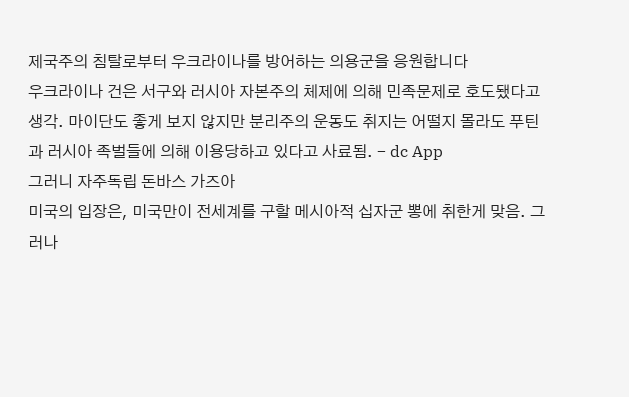제국주의 침탈로부터 우크라이나를 방어하는 의용군을 응원합니다
우크라이나 건은 서구와 러시아 자본주의 체제에 의해 민족문제로 호도됐다고 생각. 마이단도 좋게 보지 않지만 분리주의 운동도 취지는 어떨지 몰라도 푸틴과 러시아 족벌들에 의해 이용당하고 있다고 사료됨. - dc App
그러니 자주독립 돈바스 가즈아
미국의 입장은, 미국만이 전세계를 구할 메시아적 십자군 뽕에 취한게 맞음. 그러나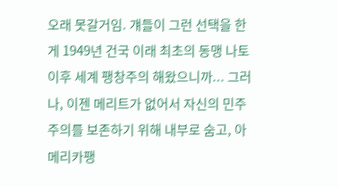오래 못갈거임. 걔들이 그런 선택을 한게 1949년 건국 이래 최초의 동맹 나토 이후 세계 팽창주의 해왔으니까... 그러나, 이젠 메리트가 없어서 자신의 민주주의를 보존하기 위해 내부로 숨고, 아메리카팽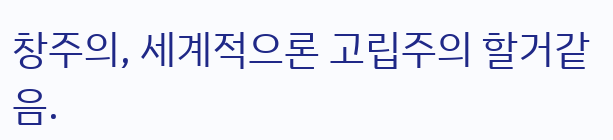창주의, 세계적으론 고립주의 할거같음.